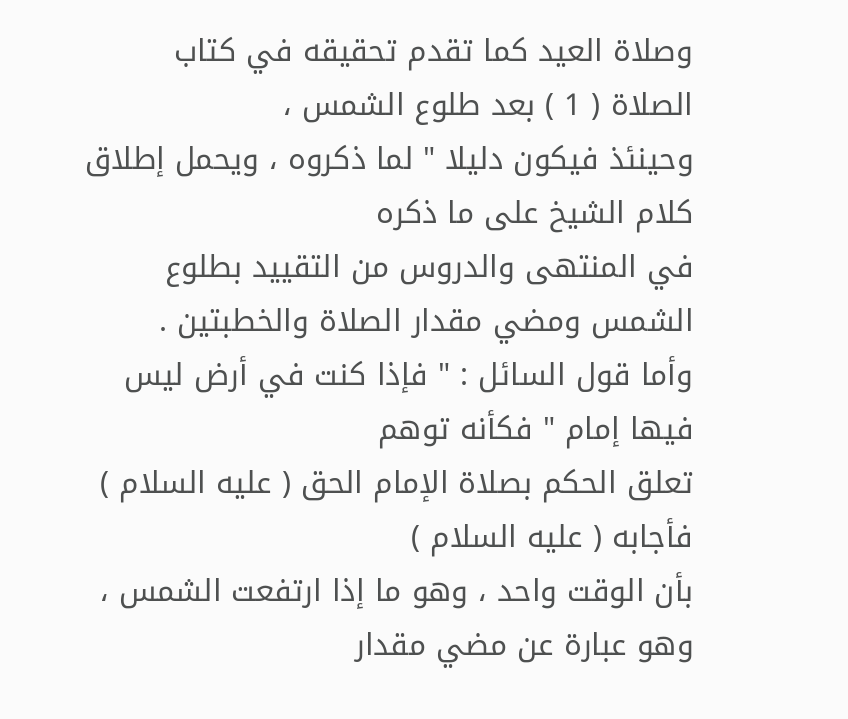وصلاة العيد كما تقدم تحقيقه في كتاب الصلاة ( 1 ) بعد طلوع الشمس ،
وحينئذ فيكون دليلا " لما ذكروه ، ويحمل إطلاق كلام الشيخ على ما ذكره
في المنتهى والدروس من التقييد بطلوع الشمس ومضي مقدار الصلاة والخطبتين .
وأما قول السائل : " فإذا كنت في أرض ليس فيها إمام " فكأنه توهم
تعلق الحكم بصلاة الإمام الحق ( عليه السلام ) فأجابه ( عليه السلام )
بأن الوقت واحد ، وهو ما إذا ارتفعت الشمس ، وهو عبارة عن مضي مقدار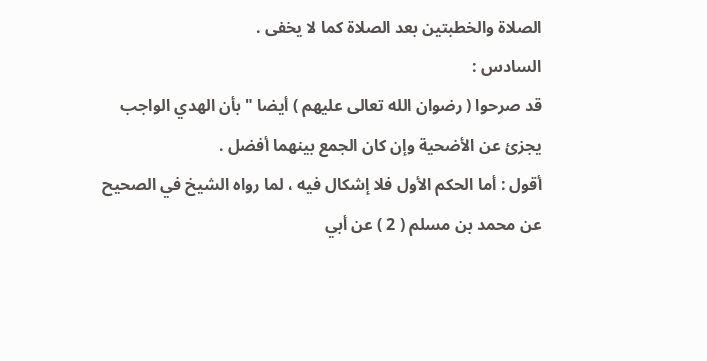الصلاة والخطبتين بعد الصلاة كما لا يخفى .
السادس :
قد صرحوا ( رضوان الله تعالى عليهم ) أيضا " بأن الهدي الواجب
يجزئ عن الأضحية وإن كان الجمع بينهما أفضل .
أقول : أما الحكم الأول فلا إشكال فيه ، لما رواه الشيخ في الصحيح
عن محمد بن مسلم ( 2 ) عن أبي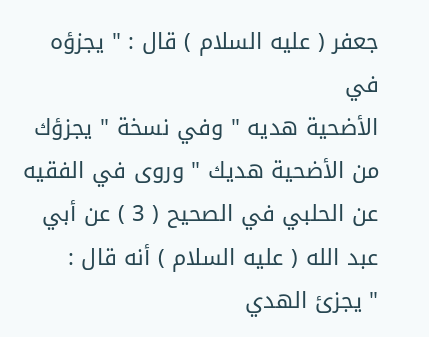جعفر ( عليه السلام ) قال : " يجزؤه في
الأضحية هديه " وفي نسخة " يجزؤك من الأضحية هديك " وروى في الفقيه
عن الحلبي في الصحيح ( 3 ) عن أبي عبد الله ( عليه السلام ) أنه قال :
" يجزئ الهدي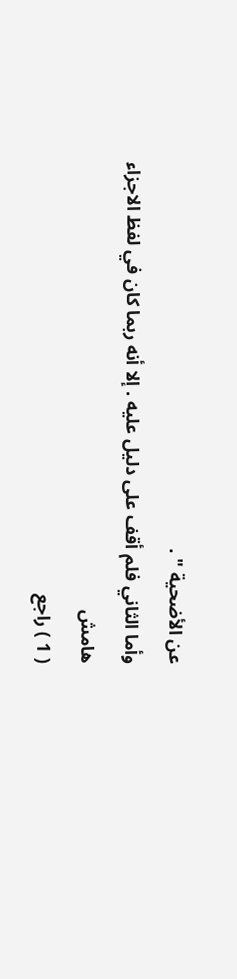عن الأضحية " .
وأما الثاني فلم أقف على دليل عليه . إلا أنه ربما كان في لفظ الاجزاء
هامش
( 1 ) راجع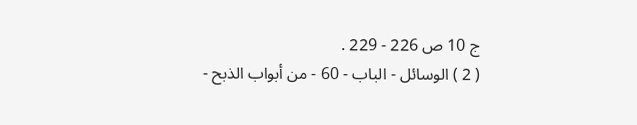ج 10 ص 226 - 229 .
( 2 ) الوسائل - الباب - 60 - من أبواب الذبح -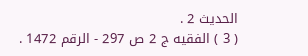الحديث 2 .
( 3 ) الفقيه ج 2 ص 297 - الرقم 1472 .